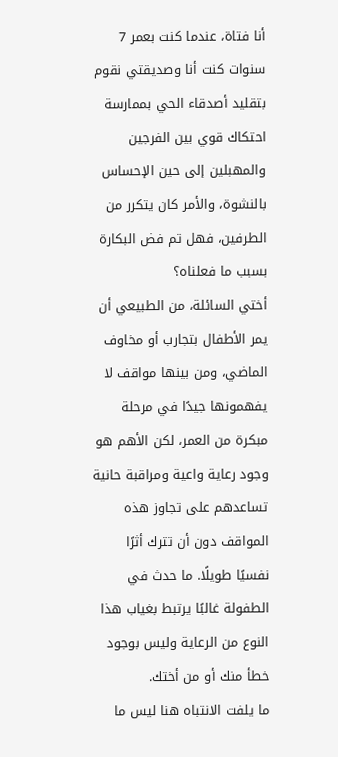أنا فتاة، عندما كنت بعمر 7 سنوات كنت أنا وصديقتي نقوم بتقليد أصدقاء الحي بممارسة احتكاك قوي بين الفرجين والمهبلين إلى حين الإحساس بالنشوة، والأمر كان يتكرر من الطرفين، فهل تم فض البكارة بسبب ما فعلناه؟
أختي السائلة، من الطبيعي أن يمر الأطفال بتجارب أو مخاوف الماضي، ومن بينها مواقف لا يفهمونها جيدًا في مرحلة مبكرة من العمر، لكن الأهم هو وجود رعاية واعية ومراقبة حانية تساعدهم على تجاوز هذه المواقف دون أن تترك أثرًا نفسيًا طويلًا. ما حدث في الطفولة غالبًا يرتبط بغياب هذا النوع من الرعاية وليس بوجود خطأ منك أو من أختك.
ما يلفت الانتباه هنا ليس ما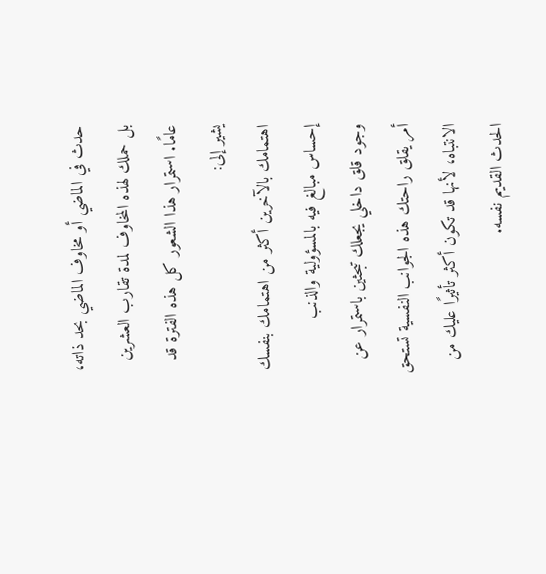حدث في الماضي أو مخاوف الماضي بحد ذاته، بل حملك لهذه المخاوف لمدة تقارب العشرين عامًا. استمرار هذا الشعور كل هذه الفترة قد يشير إلى:
اهتمامك بالآخرين أكثر من اهتمامك بنفسك
إحساس مبالغ فيه بالمسؤولية والذنب
وجود قلق داخلي يجعلك تبحثين باستمرار عن أمر يقلق راحتك هذه الجوانب النفسية تستحق الانتباه، لأنها قد تكون أكثر تأثيرًا عليك من الحدث القديم نفسه.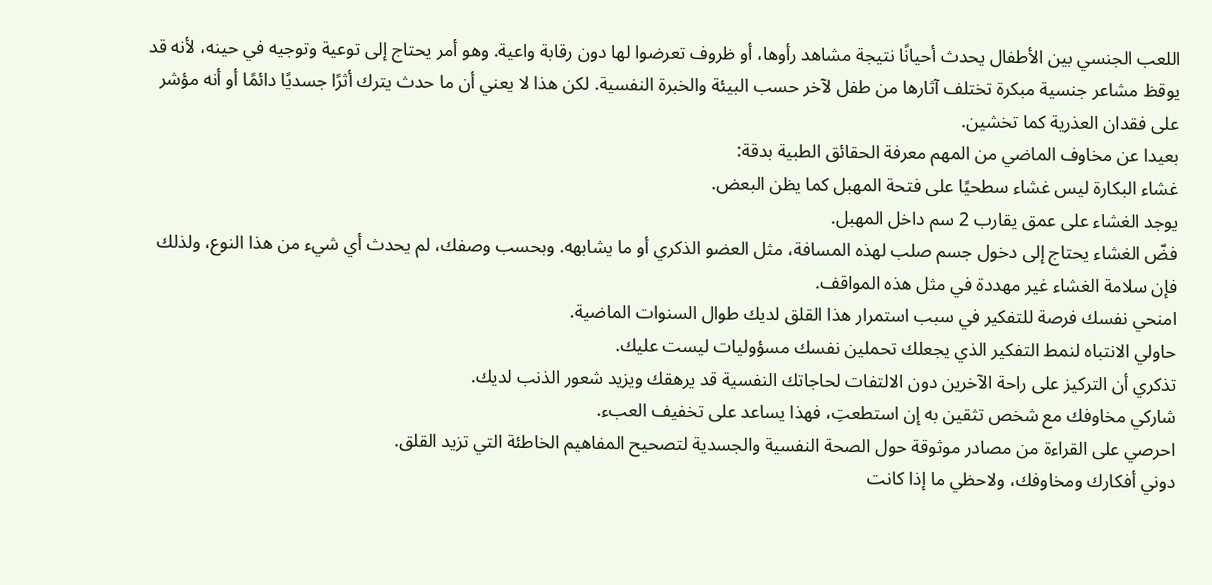اللعب الجنسي بين الأطفال يحدث أحيانًا نتيجة مشاهد رأوها، أو ظروف تعرضوا لها دون رقابة واعية. وهو أمر يحتاج إلى توعية وتوجيه في حينه، لأنه قد يوقظ مشاعر جنسية مبكرة تختلف آثارها من طفل لآخر حسب البيئة والخبرة النفسية. لكن هذا لا يعني أن ما حدث يترك أثرًا جسديًا دائمًا أو أنه مؤشر على فقدان العذرية كما تخشين.
بعيدا عن مخاوف الماضي من المهم معرفة الحقائق الطبية بدقة:
غشاء البكارة ليس غشاء سطحيًا على فتحة المهبل كما يظن البعض.
يوجد الغشاء على عمق يقارب 2 سم داخل المهبل.
فضّ الغشاء يحتاج إلى دخول جسم صلب لهذه المسافة، مثل العضو الذكري أو ما يشابهه. وبحسب وصفك، لم يحدث أي شيء من هذا النوع، ولذلك فإن سلامة الغشاء غير مهددة في مثل هذه المواقف.
امنحي نفسك فرصة للتفكير في سبب استمرار هذا القلق لديك طوال السنوات الماضية.
حاولي الانتباه لنمط التفكير الذي يجعلك تحملين نفسك مسؤوليات ليست عليك.
تذكري أن التركيز على راحة الآخرين دون الالتفات لحاجاتك النفسية قد يرهقك ويزيد شعور الذنب لديك.
شاركي مخاوفك مع شخص تثقين به إن استطعتِ، فهذا يساعد على تخفيف العبء.
احرصي على القراءة من مصادر موثوقة حول الصحة النفسية والجسدية لتصحيح المفاهيم الخاطئة التي تزيد القلق.
دوني أفكارك ومخاوفك، ولاحظي ما إذا كانت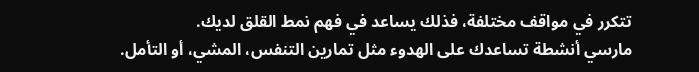تتكرر في مواقف مختلفة، فذلك يساعد في فهم نمط القلق لديك.
مارسي أنشطة تساعدك على الهدوء مثل تمارين التنفس، المشي، أو التأمل.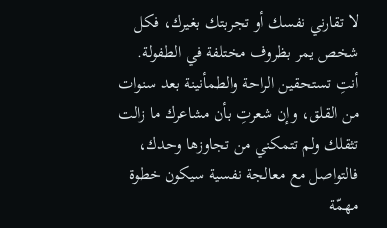لا تقارني نفسك أو تجربتك بغيرك، فكل شخص يمر بظروف مختلفة في الطفولة.
أنتِ تستحقين الراحة والطمأنينة بعد سنوات من القلق، وإن شعرتِ بأن مشاعرك ما زالت تثقلك ولم تتمكني من تجاوزها وحدك، فالتواصل مع معالجة نفسية سيكون خطوة مهمّة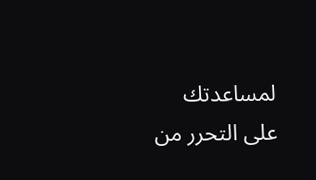لمساعدتك على التحرر من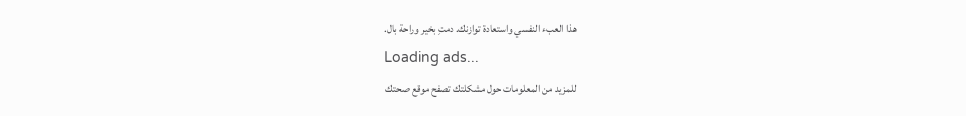هذا العبء النفسي واستعادة توازنك. دمتِ بخير وراحة بال.
Loading ads...
للمزيد من المعلومات حول مشكلتك تصفح موقع صحتك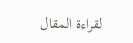لقراءة المقال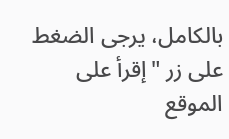بالكامل، يرجى الضغط على زر "إقرأ على الموقع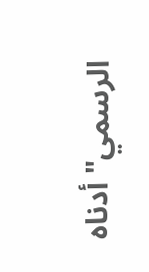الرسمي" أدناه